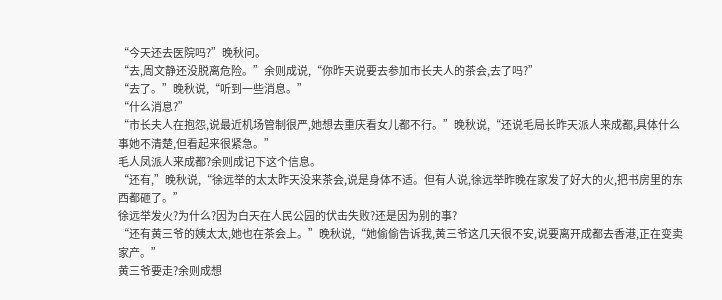“今天还去医院吗?”晚秋问。
“去,周文静还没脱离危险。”余则成说,“你昨天说要去参加市长夫人的茶会,去了吗?”
“去了。”晚秋说,“听到一些消息。”
“什么消息?”
“市长夫人在抱怨,说最近机场管制很严,她想去重庆看女儿都不行。”晚秋说,“还说毛局长昨天派人来成都,具体什么事她不清楚,但看起来很紧急。”
毛人凤派人来成都?余则成记下这个信息。
“还有,”晚秋说,“徐远举的太太昨天没来茶会,说是身体不适。但有人说,徐远举昨晚在家发了好大的火,把书房里的东西都砸了。”
徐远举发火?为什么?因为白天在人民公园的伏击失败?还是因为别的事?
“还有黄三爷的姨太太,她也在茶会上。”晚秋说,“她偷偷告诉我,黄三爷这几天很不安,说要离开成都去香港,正在变卖家产。”
黄三爷要走?余则成想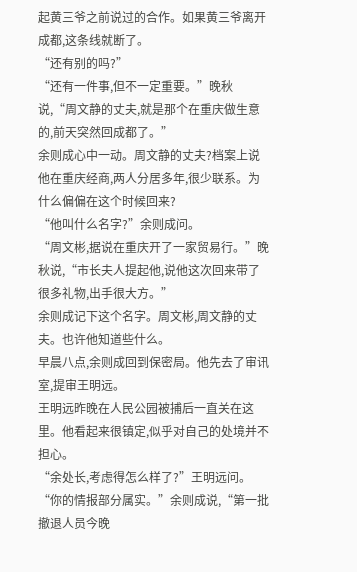起黄三爷之前说过的合作。如果黄三爷离开成都,这条线就断了。
“还有别的吗?”
“还有一件事,但不一定重要。”晚秋说,“周文静的丈夫,就是那个在重庆做生意的,前天突然回成都了。”
余则成心中一动。周文静的丈夫?档案上说他在重庆经商,两人分居多年,很少联系。为什么偏偏在这个时候回来?
“他叫什么名字?”余则成问。
“周文彬,据说在重庆开了一家贸易行。”晚秋说,“市长夫人提起他,说他这次回来带了很多礼物,出手很大方。”
余则成记下这个名字。周文彬,周文静的丈夫。也许他知道些什么。
早晨八点,余则成回到保密局。他先去了审讯室,提审王明远。
王明远昨晚在人民公园被捕后一直关在这里。他看起来很镇定,似乎对自己的处境并不担心。
“余处长,考虑得怎么样了?”王明远问。
“你的情报部分属实。”余则成说,“第一批撤退人员今晚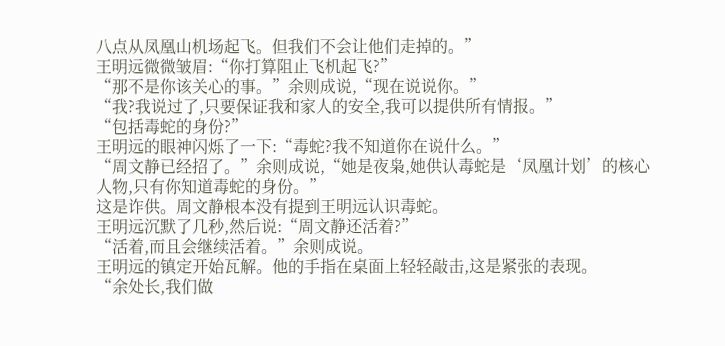八点从凤凰山机场起飞。但我们不会让他们走掉的。”
王明远微微皱眉:“你打算阻止飞机起飞?”
“那不是你该关心的事。”余则成说,“现在说说你。”
“我?我说过了,只要保证我和家人的安全,我可以提供所有情报。”
“包括毒蛇的身份?”
王明远的眼神闪烁了一下:“毒蛇?我不知道你在说什么。”
“周文静已经招了。”余则成说,“她是夜枭,她供认毒蛇是‘凤凰计划’的核心人物,只有你知道毒蛇的身份。”
这是诈供。周文静根本没有提到王明远认识毒蛇。
王明远沉默了几秒,然后说:“周文静还活着?”
“活着,而且会继续活着。”余则成说。
王明远的镇定开始瓦解。他的手指在桌面上轻轻敲击,这是紧张的表现。
“余处长,我们做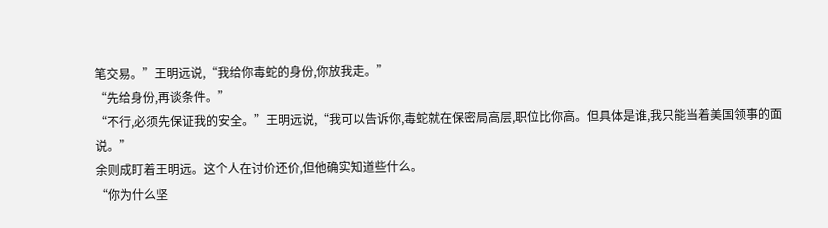笔交易。”王明远说,“我给你毒蛇的身份,你放我走。”
“先给身份,再谈条件。”
“不行,必须先保证我的安全。”王明远说,“我可以告诉你,毒蛇就在保密局高层,职位比你高。但具体是谁,我只能当着美国领事的面说。”
余则成盯着王明远。这个人在讨价还价,但他确实知道些什么。
“你为什么坚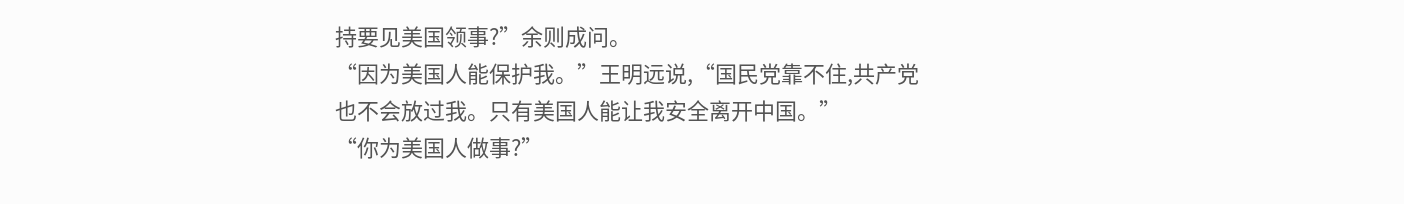持要见美国领事?”余则成问。
“因为美国人能保护我。”王明远说,“国民党靠不住,共产党也不会放过我。只有美国人能让我安全离开中国。”
“你为美国人做事?”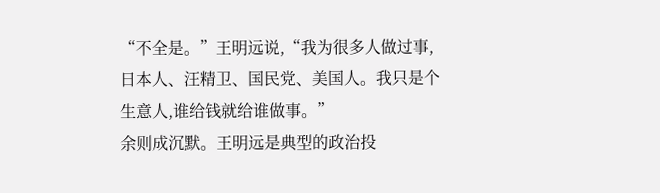“不全是。”王明远说,“我为很多人做过事,日本人、汪精卫、国民党、美国人。我只是个生意人,谁给钱就给谁做事。”
余则成沉默。王明远是典型的政治投